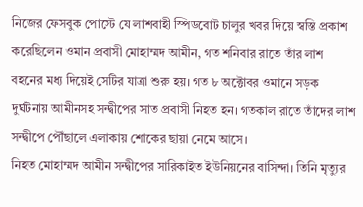নিজের ফেসবুক পোস্টে যে লাশবাহী স্পিডবোট চালুর খবর দিয়ে স্বস্তি প্রকাশ করেছিলেন ওমান প্রবাসী মোহাম্মদ আমীন, গত শনিবার রাতে তাঁর লাশ বহনের মধ্য দিয়েই সেটির যাত্রা শুরু হয়। গত ৮ অক্টোবর ওমানে সড়ক দুর্ঘটনায় আমীনসহ সন্দ্বীপের সাত প্রবাসী নিহত হন। গতকাল রাতে তাঁদের লাশ সন্দ্বীপে পৌঁছালে এলাকায় শোকের ছায়া নেমে আসে।
নিহত মোহাম্মদ আমীন সন্দ্বীপের সারিকাইত ইউনিয়নের বাসিন্দা। তিনি মৃত্যুর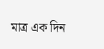মাত্র এক দিন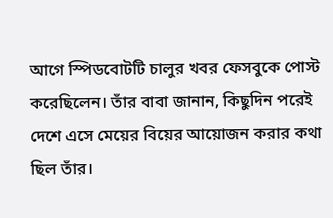আগে স্পিডবোটটি চালুর খবর ফেসবুকে পোস্ট করেছিলেন। তাঁর বাবা জানান, কিছুদিন পরেই দেশে এসে মেয়ের বিয়ের আয়োজন করার কথা ছিল তাঁর।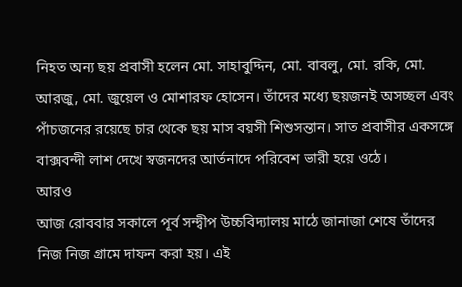নিহত অন্য ছয় প্রবাসী হলেন মো. সাহাবুদ্দিন, মো. বাবলু, মো. রকি, মো. আরজু, মো. জুয়েল ও মোশারফ হোসেন। তাঁদের মধ্যে ছয়জনই অসচ্ছল এবং পাঁচজনের রয়েছে চার থেকে ছয় মাস বয়সী শিশুসন্তান। সাত প্রবাসীর একসঙ্গে বাক্সবন্দী লাশ দেখে স্বজনদের আর্তনাদে পরিবেশ ভারী হয়ে ওঠে।
আরও
আজ রোববার সকালে পূর্ব সন্দ্বীপ উচ্চবিদ্যালয় মাঠে জানাজা শেষে তাঁদের নিজ নিজ গ্রামে দাফন করা হয়। এই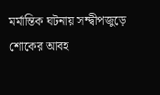মর্মান্তিক ঘটনায় সন্দ্বীপজুড়ে শোকের আবহ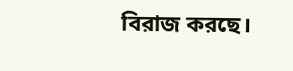বিরাজ করছে।